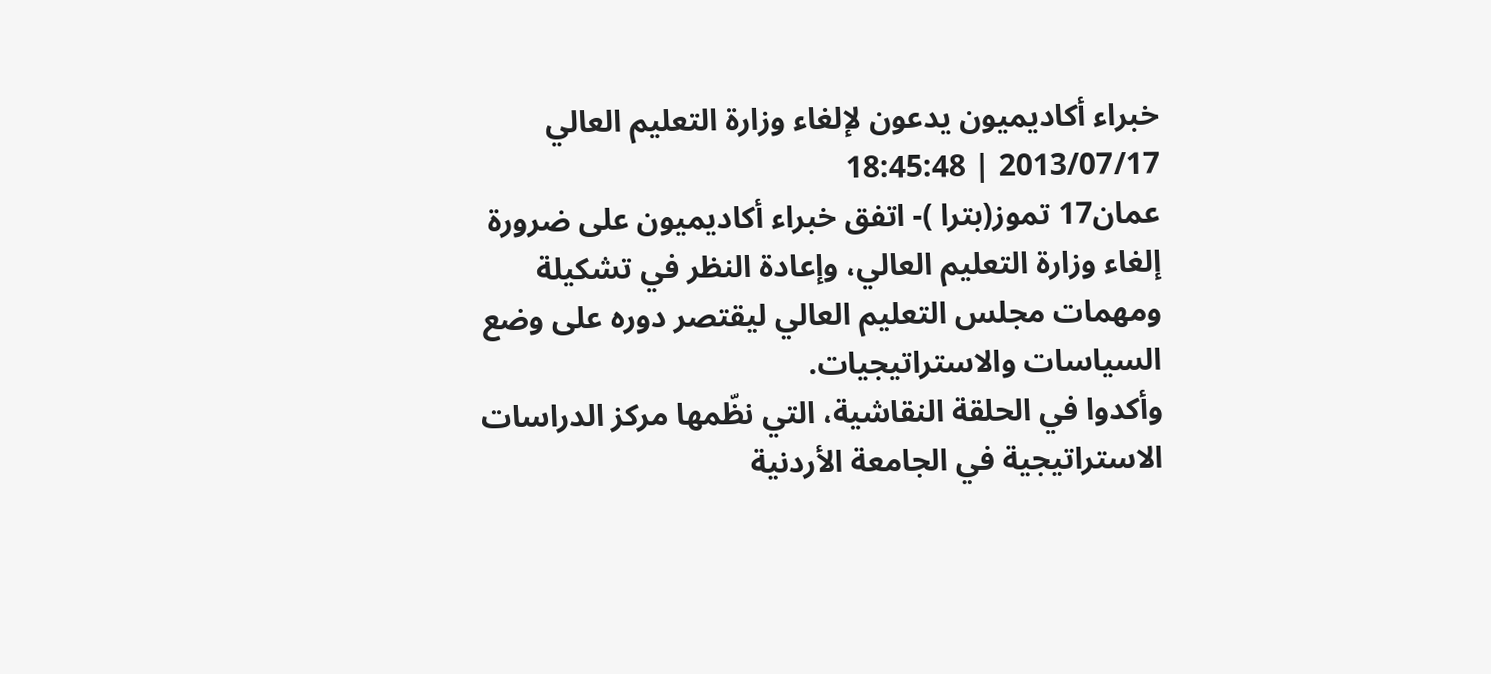خبراء أكاديميون يدعون لإلغاء وزارة التعليم العالي
2013/07/17 | 18:45:48
عمان17 تموز(بترا )- اتفق خبراء أكاديميون على ضرورة إلغاء وزارة التعليم العالي، وإعادة النظر في تشكيلة ومھمات مجلس التعليم العالي ليقتصر دوره على وضع السياسات والاستراتيجيات.
وأكدوا في الحلقة النقاشية، التي نظّمها مركز الدراسات الاستراتيجية في الجامعة الأردنية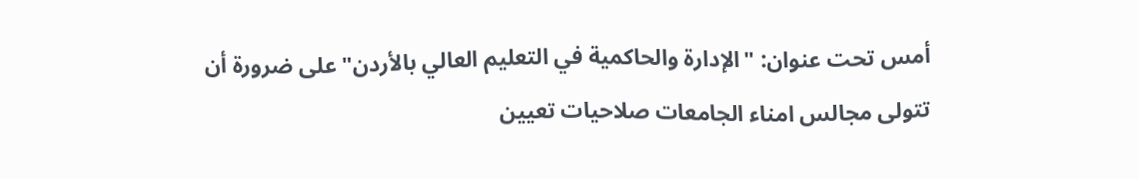أمس تحت عنوان: "الإدارة والحاكمية في التعليم العالي بالأردن"على ضرورة أن تتولى مجالس امناء الجامعات صلاحيات تعيين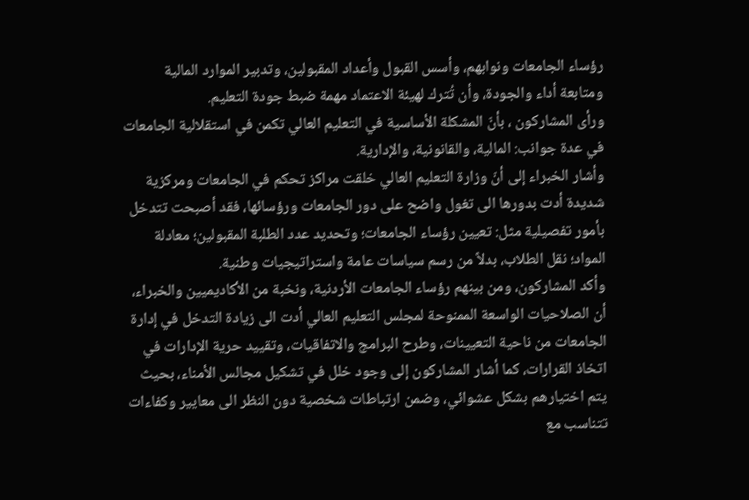رؤساء الجامعات ونوابھم، وأسس القبول وأعداد المقبولين، وتدبير الموارد المالية ومتابعة أداء والجودة، وأن تُترك لهيئة الاعتماد مھمة ضبط جودة التعليم.
ورأى المشاركون ، بأنّ المشكلة الأساسية في التعليم العالي تكمن في استقلالية الجامعات في عدة جوانب: المالية، والقانونية، والإدارية.
وأشار الخبراء إلى أنّ وزارة التعليم العالي خلقت مراكز تحكم في الجامعات ومركزية شديدة أدت بدورها الى تغول واضح على دور الجامعات ورؤسائها، فقد أصبحت تتدخل بأمور تفصيلية مثل: تعيين رؤساء الجامعات؛ وتحديد عدد الطلبة المقبولين؛ معادلة المواد؛ نقل الطلاب، بدلاً من رسم سياسات عامة واستراتيجيات وطنية.
وأكد المشاركون، ومن بينهم رؤساء الجامعات الأردنية، ونخبة من الأكاديميين والخبراء، أن الصلاحيات الواسعة الممنوحة لمجلس التعليم العالي أدت الى زيادة التدخل في إدارة الجامعات من ناحية التعيينات، وطرح البرامج والاتفاقيات، وتقييد حرية الإدارات في اتخاذ القرارات، كما أشار المشاركون إلى وجود خلل في تشكيل مجالس الأمناء، بحيث يتم اختيارهم بشكل عشوائي، وضمن ارتباطات شخصية دون النظر الى معايير وكفاءات تتناسب مع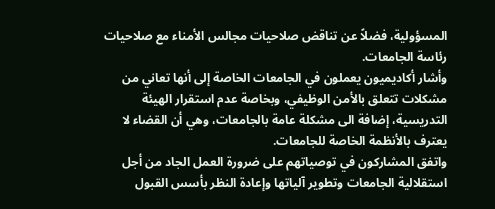المسؤولية، فضلاً عن تناقض صلاحيات مجالس الأمناء مع صلاحيات رئاسة الجامعات.
وأشار أكاديميون يعملون في الجامعات الخاصة إلى أنها تعاني من مشكلات تتعلق بالأمن الوظيفي، وبخاصة عدم استقرار الهيئة التدريسية، إضافة الى مشكلة عامة بالجامعات، وهي أن القضاء لا يعترف بالأنظمة الخاصة للجامعات.
واتفق المشاركون في توصياتهم على ضرورة العمل الجاد من أجل استقلالية الجامعات وتطوير آلياتها وإعادة النظر بأسس القبول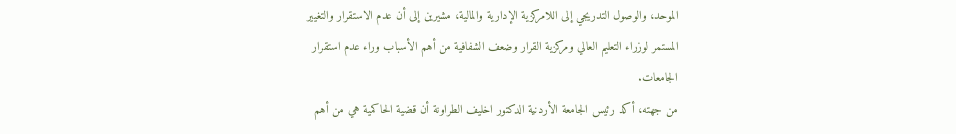الموحد، والوصول التدريجي إلى اللامركزية الإدارية والمالية، مشيرين إلى أن عدم الاستقرار والتغيير المستمر لوزراء التعليم العالي ومركزية القرار وضعف الشفافية من أهم الأسباب وراء عدم استقرار الجامعات.
من جهته، أكد رئيس الجامعة الأردنية الدكتور اخليف الطراونة أن قضية الحاكمية هي من أهم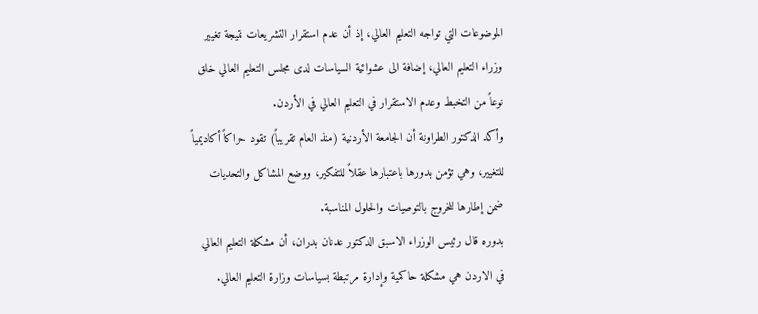الموضوعات التي تواجه التعليم العالي، إذ أن عدم استقرار التشريعات نتيجة تغيير وزراء التعليم العالي، إضافة الى عشوائية السياسات لدى مجلس التعليم العالي خلق نوعاً من التخبط وعدم الاستقرار في التعليم العالي في الأردن.
وأكد الدكتور الطراونة أن الجامعة الأردنية (منذ العام تقريباً) تقود حراكاً أكاديمياً للتغيير، وهي تؤمن بدورها باعتبارها عقلاً للتفكير، ووضع المشاكل والتحديات ضمن إطارها للخروج بالتوصيات والحلول المناسبة.
بدوره قال رئيس الوزراء الاسبق الدكتور عدنان بدران، أن مشكلة التعليم العالي في الاردن هي مشكلة حاكمية وإدارة مرتبطة بسياسات وزارة التعليم العالي.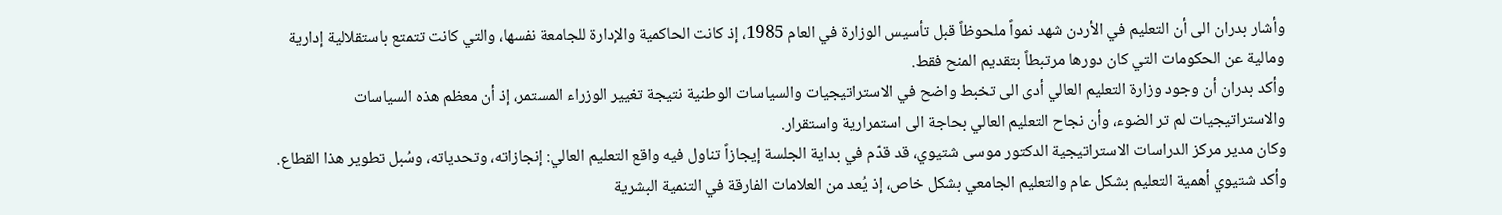وأشار بدران الى أن التعليم في الأردن شهد نمواً ملحوظاً قبل تأسيس الوزارة في العام 1985، إذ كانت الحاكمية والإدارة للجامعة نفسها، والتي كانت تتمتع باستقلالية إدارية ومالية عن الحكومات التي كان دورها مرتبطاً بتقديم المنح فقط.
وأكد بدران أن وجود وزارة التعليم العالي أدى الى تخبط واضح في الاستراتيجيات والسياسات الوطنية نتيجة تغيير الوزراء المستمر، إذ أن معظم هذه السياسات والاستراتيجيات لم تر الضوء، وأن نجاح التعليم العالي بحاجة الى استمرارية واستقرار.
وكان مدير مركز الدراسات الاستراتيجية الدكتور موسى شتيوي، قد قدّم في بداية الجلسة إيجازاً تناول فيه واقع التعليم العالي: إنجازاته، وتحدياته، وسُبل تطوير هذا القطاع.
وأكد شتيوي أهمية التعليم بشكل عام والتعليم الجامعي بشكل خاص، إذ يُعد من العلامات الفارقة في التنمية البشرية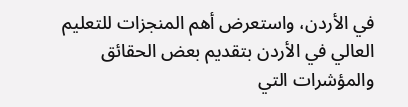في الأردن، واستعرض أهم المنجزات للتعليم العالي في الأردن بتقديم بعض الحقائق والمؤشرات التي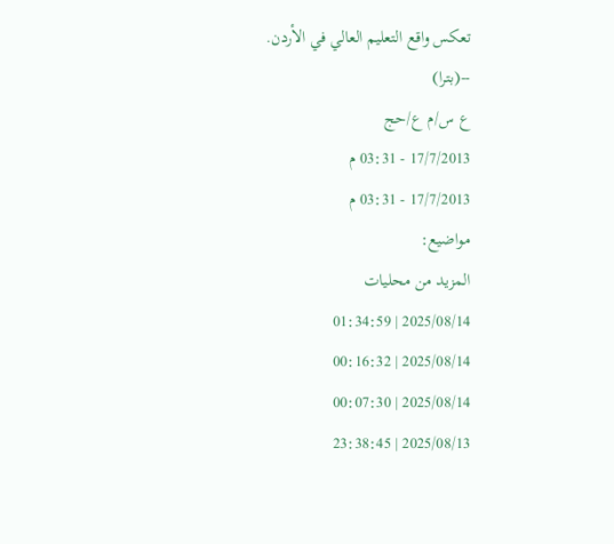تعكس واقع التعليم العالي في الأردن.
--(بترا)
ع س/م ع/حج
17/7/2013 - 03:31 م
17/7/2013 - 03:31 م
مواضيع:
المزيد من محليات
2025/08/14 | 01:34:59
2025/08/14 | 00:16:32
2025/08/14 | 00:07:30
2025/08/13 | 23:38:45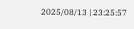2025/08/13 | 23:25:57